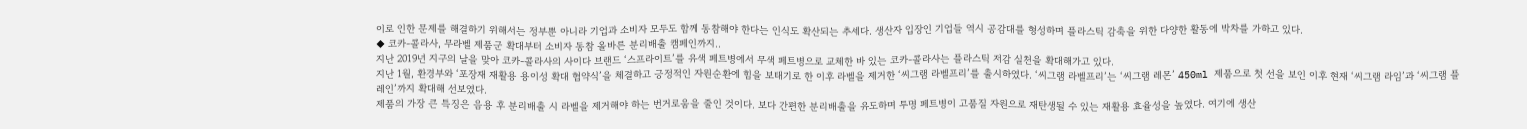이로 인한 문제를 해결하기 위해서는 정부뿐 아니라 기업과 소비자 모두도 함께 동참해야 한다는 인식도 확산되는 추세다. 생산자 입장인 기업들 역시 공감대를 형성하며 플라스틱 감축을 위한 다양한 활동에 박차를 가하고 있다.
◆ 코카-콜라사, 무라벨 제품군 확대부터 소비자 동참 올바른 분리배출 캠페인까지..
지난 2019년 지구의 날을 맞아 코카-콜라사의 사이다 브랜드 ‘스프라이트’를 유색 페트병에서 무색 페트병으로 교체한 바 있는 코카-콜라사는 플라스틱 저감 실천을 확대해가고 있다.
지난 1월, 환경부와 ‘포장재 재활용 용이성 확대 협약식’을 체결하고 긍정적인 자원순환에 힘을 보태기로 한 이후 라벨을 제거한 ‘씨그램 라벨프리’를 출시하였다. ‘씨그램 라벨프리’는 ‘씨그램 레몬’ 450ml 제품으로 첫 선을 보인 이후 현재 ‘씨그램 라임’과 ‘씨그램 플레인’까지 확대해 선보였다.
제품의 가장 큰 특징은 음용 후 분리배출 시 라벨을 제거해야 하는 번거로움을 줄인 것이다. 보다 간편한 분리배출을 유도하며 투명 페트병이 고품질 자원으로 재탄생될 수 있는 재활용 효율성을 높였다. 여기에 생산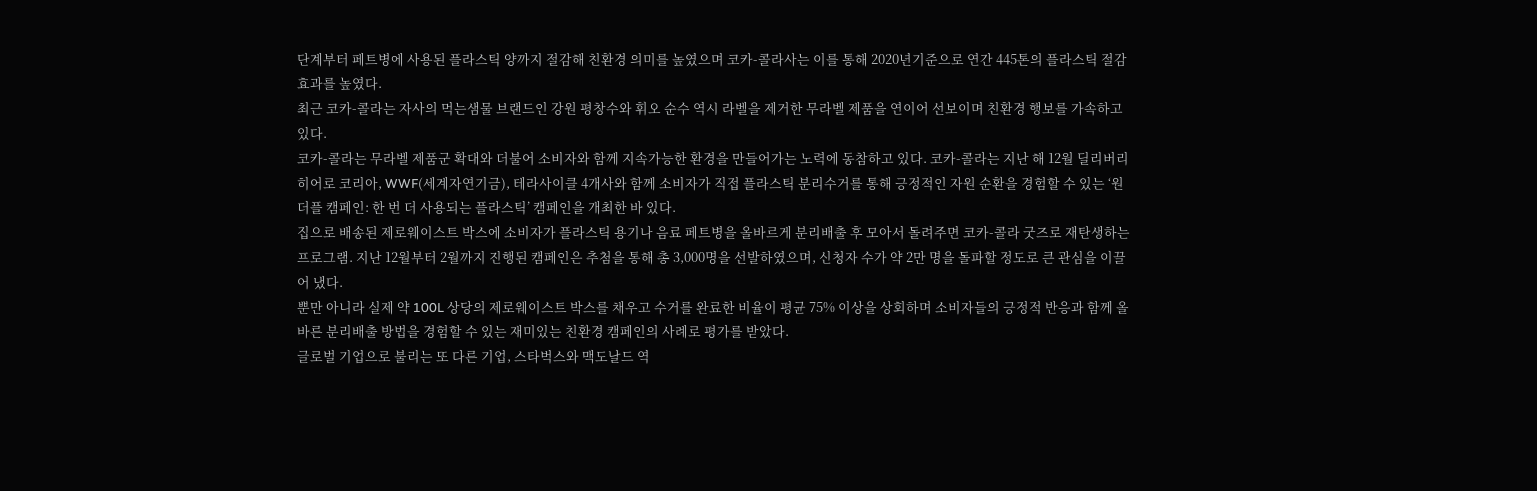단계부터 페트병에 사용된 플라스틱 양까지 절감해 친환경 의미를 높였으며 코카-콜라사는 이를 통해 2020년기준으로 연간 445톤의 플라스틱 절감효과를 높였다.
최근 코카-콜라는 자사의 먹는샘물 브랜드인 강원 평창수와 휘오 순수 역시 라벨을 제거한 무라벨 제품을 연이어 선보이며 친환경 행보를 가속하고 있다.
코카-콜라는 무라벨 제품군 확대와 더불어 소비자와 함께 지속가능한 환경을 만들어가는 노력에 동참하고 있다. 코카-콜라는 지난 해 12월 딜리버리히어로 코리아, WWF(세계자연기금), 테라사이클 4개사와 함께 소비자가 직접 플라스틱 분리수거를 통해 긍정적인 자원 순환을 경험할 수 있는 ‘원더플 캠페인: 한 번 더 사용되는 플라스틱’ 캠페인을 개최한 바 있다.
집으로 배송된 제로웨이스트 박스에 소비자가 플라스틱 용기나 음료 페트병을 올바르게 분리배출 후 모아서 돌려주면 코카-콜라 굿즈로 재탄생하는 프로그램. 지난 12월부터 2월까지 진행된 캠페인은 추첨을 통해 총 3,000명을 선발하였으며, 신청자 수가 약 2만 명을 돌파할 정도로 큰 관심을 이끌어 냈다.
뿐만 아니라 실제 약 100L 상당의 제로웨이스트 박스를 채우고 수거를 완료한 비율이 평균 75% 이상을 상회하며 소비자들의 긍정적 반응과 함께 올바른 분리배출 방법을 경험할 수 있는 재미있는 친환경 캠페인의 사례로 평가를 받았다.
글로벌 기업으로 불리는 또 다른 기업, 스타벅스와 맥도날드 역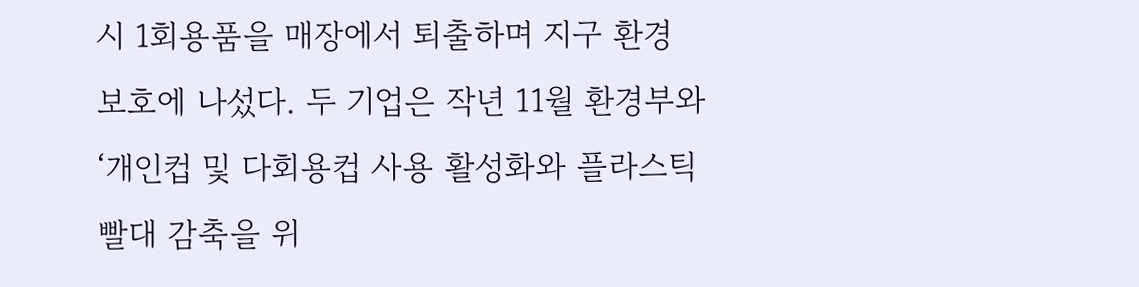시 1회용품을 매장에서 퇴출하며 지구 환경 보호에 나섰다. 두 기업은 작년 11월 환경부와 ‘개인컵 및 다회용컵 사용 활성화와 플라스틱 빨대 감축을 위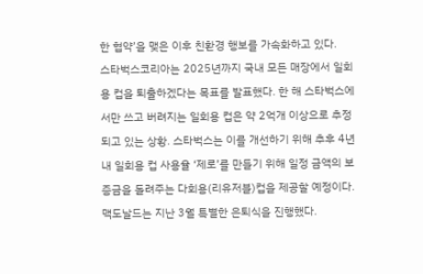한 협약’을 맺은 이후 친환경 행보를 가속화하고 있다.
스타벅스코리아는 2025년까지 국내 모든 매장에서 일회용 컵을 퇴출하겠다는 목표를 발표했다. 한 해 스타벅스에서만 쓰고 버려지는 일회용 컵은 약 2억개 이상으로 추정되고 있는 상황. 스타벅스는 이를 개선하기 위해 추후 4년 내 일회용 컵 사용율 ‘제로’를 만들기 위해 일정 금액의 보증금을 돌려주는 다회용(리유저블)컵을 제공할 예정이다.
맥도날드는 지난 3월 특별한 은퇴식을 진행했다.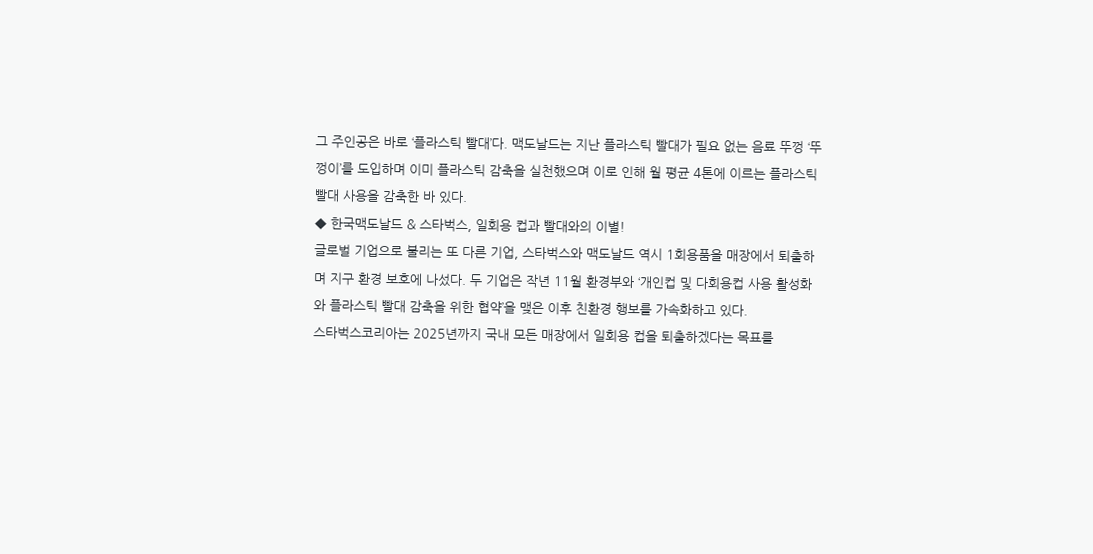그 주인공은 바로 ‘플라스틱 빨대’다. 맥도날드는 지난 플라스틱 빨대가 필요 없는 음료 뚜껑 ‘뚜껑이’를 도입하며 이미 플라스틱 감축을 실천했으며 이로 인해 월 평균 4톤에 이르는 플라스틱 빨대 사용을 감축한 바 있다.
◆ 한국맥도날드 & 스타벅스, 일회용 컵과 빨대와의 이별!
글로벌 기업으로 불리는 또 다른 기업, 스타벅스와 맥도날드 역시 1회용품을 매장에서 퇴출하며 지구 환경 보호에 나섰다. 두 기업은 작년 11월 환경부와 ‘개인컵 및 다회용컵 사용 활성화와 플라스틱 빨대 감축을 위한 협약’을 맺은 이후 친환경 행보를 가속화하고 있다.
스타벅스코리아는 2025년까지 국내 모든 매장에서 일회용 컵을 퇴출하겠다는 목표를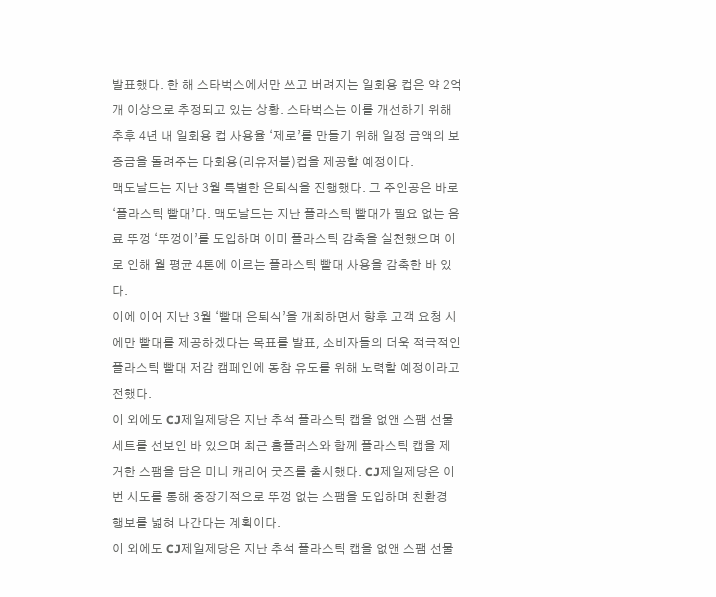발표했다. 한 해 스타벅스에서만 쓰고 버려지는 일회용 컵은 약 2억개 이상으로 추정되고 있는 상황. 스타벅스는 이를 개선하기 위해 추후 4년 내 일회용 컵 사용율 ‘제로’를 만들기 위해 일정 금액의 보증금을 돌려주는 다회용(리유저블)컵을 제공할 예정이다.
맥도날드는 지난 3월 특별한 은퇴식을 진행했다. 그 주인공은 바로 ‘플라스틱 빨대’다. 맥도날드는 지난 플라스틱 빨대가 필요 없는 음료 뚜껑 ‘뚜껑이’를 도입하며 이미 플라스틱 감축을 실천했으며 이로 인해 월 평균 4톤에 이르는 플라스틱 빨대 사용을 감축한 바 있다.
이에 이어 지난 3월 ‘빨대 은퇴식’을 개최하면서 향후 고객 요청 시에만 빨대를 제공하겠다는 목표를 발표, 소비자들의 더욱 적극적인 플라스틱 빨대 저감 캠페인에 동참 유도를 위해 노력할 예정이라고 전했다.
이 외에도 CJ제일제당은 지난 추석 플라스틱 캡을 없앤 스팸 선물세트를 선보인 바 있으며 최근 홈플러스와 함께 플라스틱 캡을 제거한 스팸을 담은 미니 캐리어 굿즈를 출시했다. CJ제일제당은 이번 시도를 통해 중장기적으로 뚜껑 없는 스팸을 도입하며 친환경 행보를 넓혀 나간다는 계획이다.
이 외에도 CJ제일제당은 지난 추석 플라스틱 캡을 없앤 스팸 선물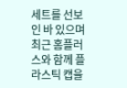세트를 선보인 바 있으며 최근 홈플러스와 함께 플라스틱 캡을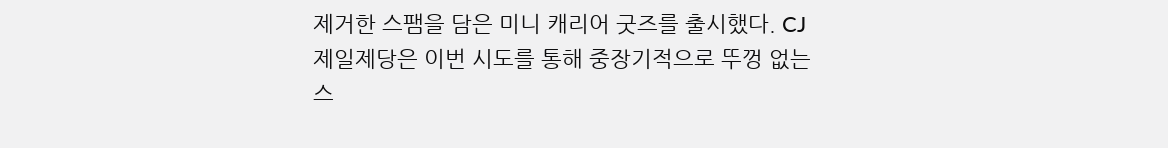제거한 스팸을 담은 미니 캐리어 굿즈를 출시했다. CJ제일제당은 이번 시도를 통해 중장기적으로 뚜껑 없는 스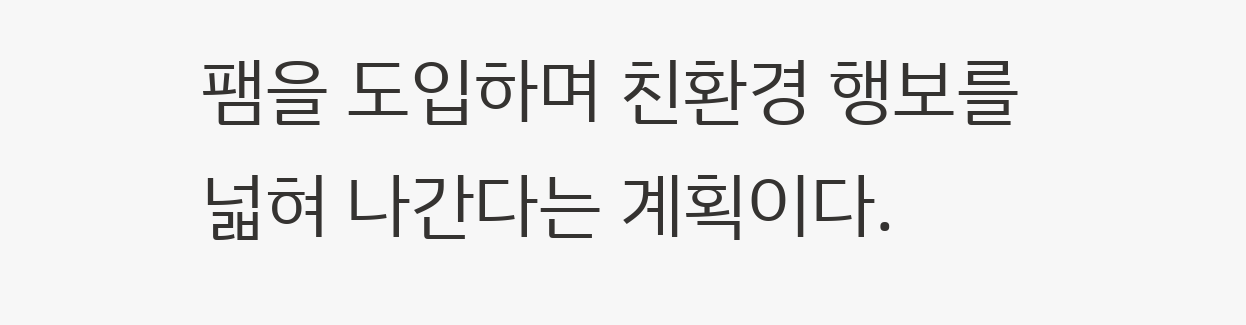팸을 도입하며 친환경 행보를 넓혀 나간다는 계획이다.